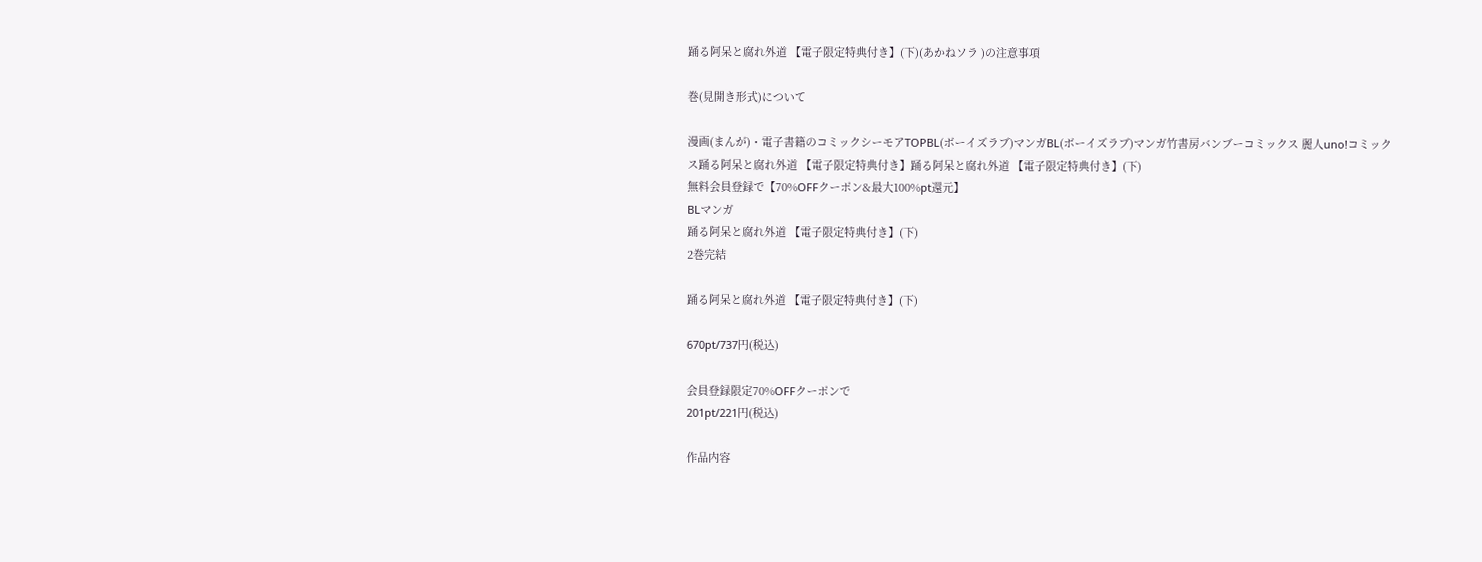踊る阿呆と腐れ外道 【電子限定特典付き】(下)(あかねソラ )の注意事項

巻(見開き形式)について

漫画(まんが)・電子書籍のコミックシーモアTOPBL(ボーイズラブ)マンガBL(ボーイズラブ)マンガ竹書房バンブーコミックス 麗人uno!コミックス踊る阿呆と腐れ外道 【電子限定特典付き】踊る阿呆と腐れ外道 【電子限定特典付き】(下)
無料会員登録で【70%OFFクーポン&最大100%pt還元】
BLマンガ
踊る阿呆と腐れ外道 【電子限定特典付き】(下)
2巻完結

踊る阿呆と腐れ外道 【電子限定特典付き】(下)

670pt/737円(税込)

会員登録限定70%OFFクーポンで
201pt/221円(税込)

作品内容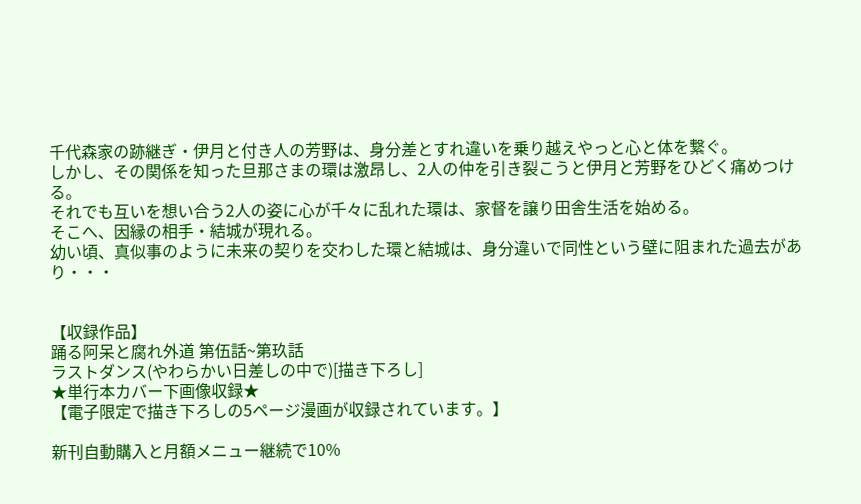千代森家の跡継ぎ・伊月と付き人の芳野は、身分差とすれ違いを乗り越えやっと心と体を繋ぐ。
しかし、その関係を知った旦那さまの環は激昂し、2人の仲を引き裂こうと伊月と芳野をひどく痛めつける。
それでも互いを想い合う2人の姿に心が千々に乱れた環は、家督を譲り田舎生活を始める。
そこへ、因縁の相手・結城が現れる。
幼い頃、真似事のように未来の契りを交わした環と結城は、身分違いで同性という壁に阻まれた過去があり・・・


【収録作品】
踊る阿呆と腐れ外道 第伍話~第玖話
ラストダンス(やわらかい日差しの中で)[描き下ろし]
★単行本カバー下画像収録★
【電子限定で描き下ろしの5ページ漫画が収録されています。】

新刊自動購入と月額メニュー継続で10%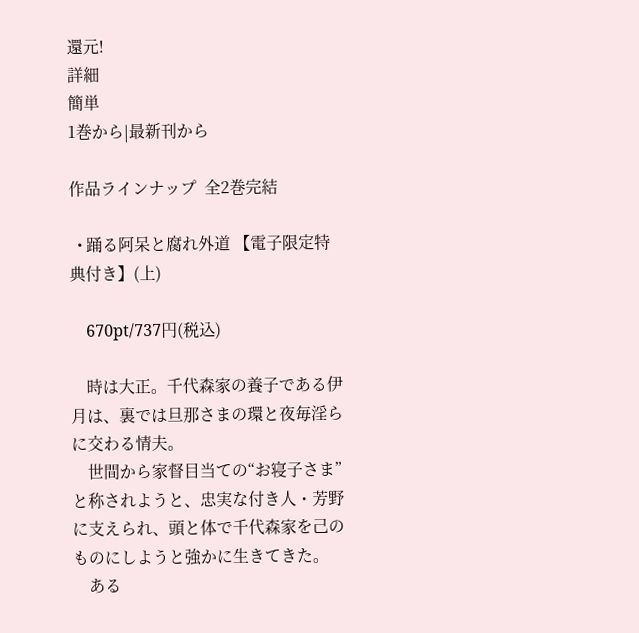還元!
詳細
簡単
1巻から|最新刊から

作品ラインナップ  全2巻完結

  • 踊る阿呆と腐れ外道 【電子限定特典付き】(上)

    670pt/737円(税込)

    時は大正。千代森家の養子である伊月は、裏では旦那さまの環と夜毎淫らに交わる情夫。
    世間から家督目当ての“お寝子さま”と称されようと、忠実な付き人・芳野に支えられ、頭と体で千代森家を己のものにしようと強かに生きてきた。
    ある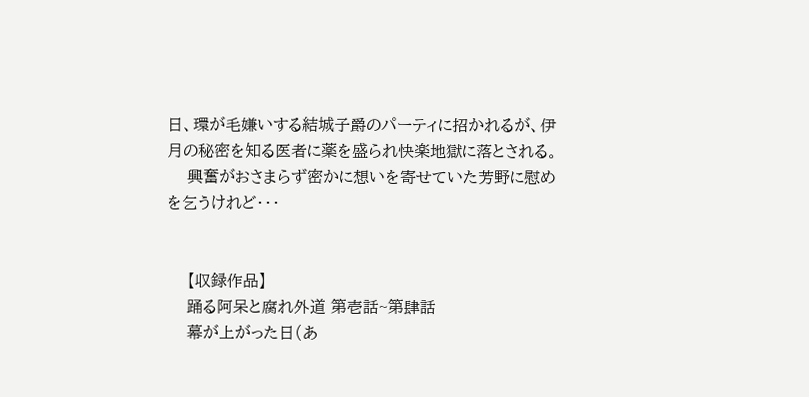日、環が毛嫌いする結城子爵のパーティに招かれるが、伊月の秘密を知る医者に薬を盛られ快楽地獄に落とされる。
    興奮がおさまらず密かに想いを寄せていた芳野に慰めを乞うけれど・・・


    【収録作品】
    踊る阿呆と腐れ外道 第壱話~第肆話
    幕が上がった日(あ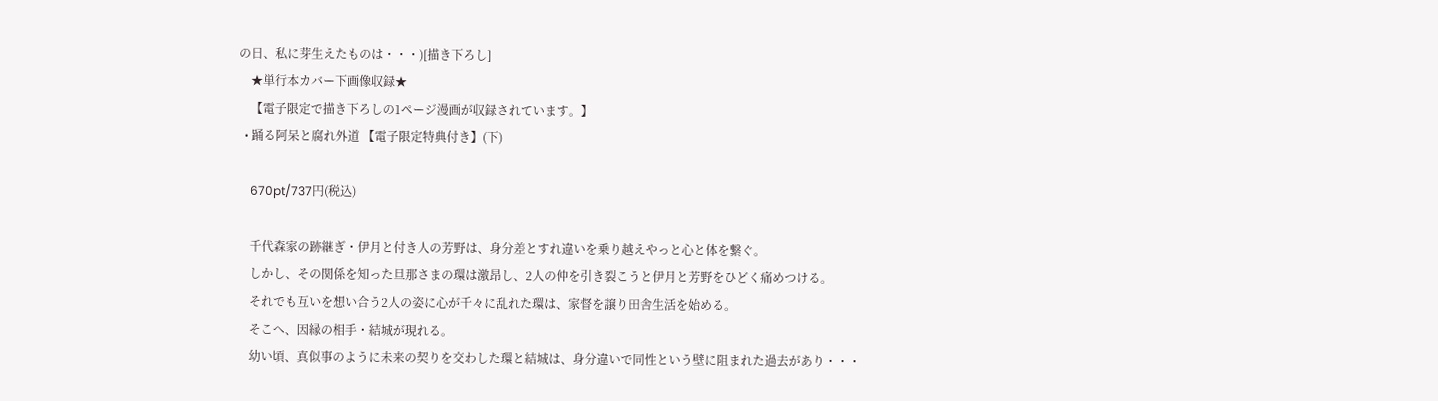の日、私に芽生えたものは・・・)[描き下ろし]
    ★単行本カバー下画像収録★
    【電子限定で描き下ろしの1ページ漫画が収録されています。】
  • 踊る阿呆と腐れ外道 【電子限定特典付き】(下)

    670pt/737円(税込)

    千代森家の跡継ぎ・伊月と付き人の芳野は、身分差とすれ違いを乗り越えやっと心と体を繋ぐ。
    しかし、その関係を知った旦那さまの環は激昂し、2人の仲を引き裂こうと伊月と芳野をひどく痛めつける。
    それでも互いを想い合う2人の姿に心が千々に乱れた環は、家督を譲り田舎生活を始める。
    そこへ、因縁の相手・結城が現れる。
    幼い頃、真似事のように未来の契りを交わした環と結城は、身分違いで同性という壁に阻まれた過去があり・・・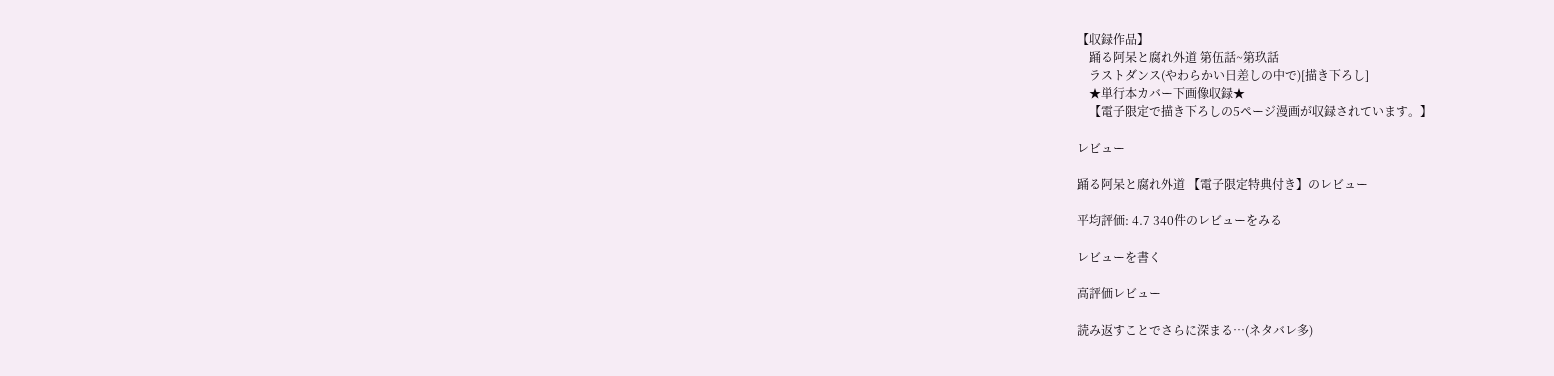【収録作品】
    踊る阿呆と腐れ外道 第伍話~第玖話
    ラストダンス(やわらかい日差しの中で)[描き下ろし]
    ★単行本カバー下画像収録★
    【電子限定で描き下ろしの5ページ漫画が収録されています。】

レビュー

踊る阿呆と腐れ外道 【電子限定特典付き】のレビュー

平均評価: 4.7 340件のレビューをみる

レビューを書く

高評価レビュー

読み返すことでさらに深まる…(ネタバレ多)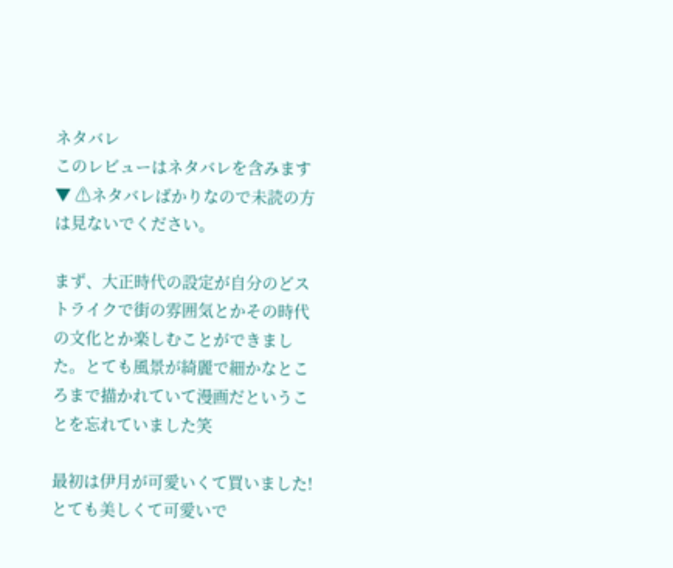ネタバレ
このレビューはネタバレを含みます▼ ⚠ネタバレばかりなので未読の方は見ないでください。

まず、大正時代の設定が自分のどストライクで街の雰囲気とかその時代の文化とか楽しむことができました。とても風景が綺麗で細かなところまで描かれていて漫画だということを忘れていました笑

最初は伊月が可愛いくて買いました!とても美しくて可愛いで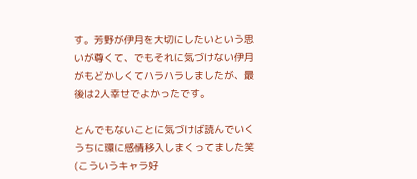す。芳野が伊月を大切にしたいという思いが尊くて、でもそれに気づけない伊月がもどかしくてハラハラしましたが、最後は2人幸せでよかったです。

とんでもないことに気づけば読んでいくうちに環に感情移入しまくってました笑(こういうキャラ好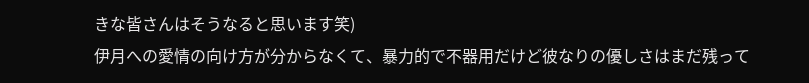きな皆さんはそうなると思います笑)
伊月への愛情の向け方が分からなくて、暴力的で不器用だけど彼なりの優しさはまだ残って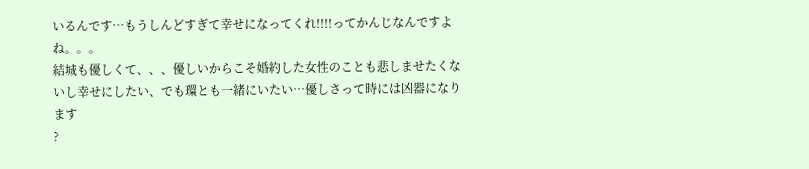いるんです…もうしんどすぎて幸せになってくれ!!!!ってかんじなんですよね。。。
結城も優しくて、、、優しいからこそ婚約した女性のことも悲しませたくないし幸せにしたい、でも環とも一緒にいたい…優しさって時には凶器になります
?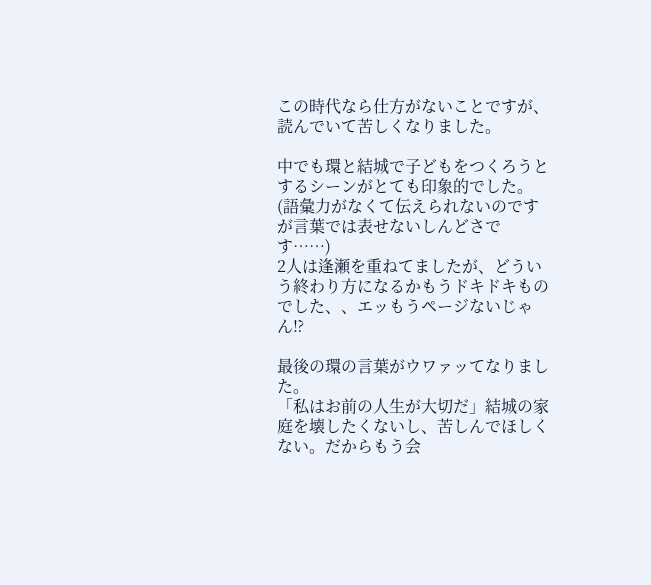この時代なら仕方がないことですが、読んでいて苦しくなりました。

中でも環と結城で子どもをつくろうとするシーンがとても印象的でした。(語彙力がなくて伝えられないのですが言葉では表せないしんどさです……)
2人は逢瀬を重ねてましたが、どういう終わり方になるかもうドキドキものでした、、エッもうページないじゃん⁉

最後の環の言葉がウワァッてなりました。
「私はお前の人生が大切だ」結城の家庭を壊したくないし、苦しんでほしくない。だからもう会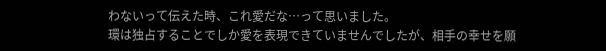わないって伝えた時、これ愛だな…って思いました。
環は独占することでしか愛を表現できていませんでしたが、相手の幸せを願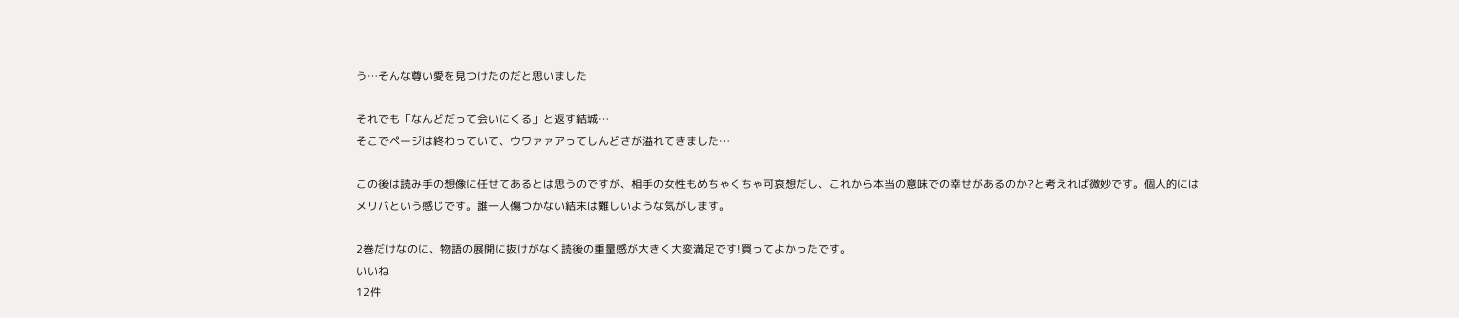う…そんな尊い愛を見つけたのだと思いました

それでも「なんどだって会いにくる」と返す結城…
そこでページは終わっていて、ウワァァアってしんどさが溢れてきました…

この後は読み手の想像に任せてあるとは思うのですが、相手の女性もめちゃくちゃ可哀想だし、これから本当の意味での幸せがあるのか?と考えれば微妙です。個人的にはメリバという感じです。誰一人傷つかない結末は難しいような気がします。

2巻だけなのに、物語の展開に抜けがなく読後の重量感が大きく大変満足です!買ってよかったです。
いいね
12件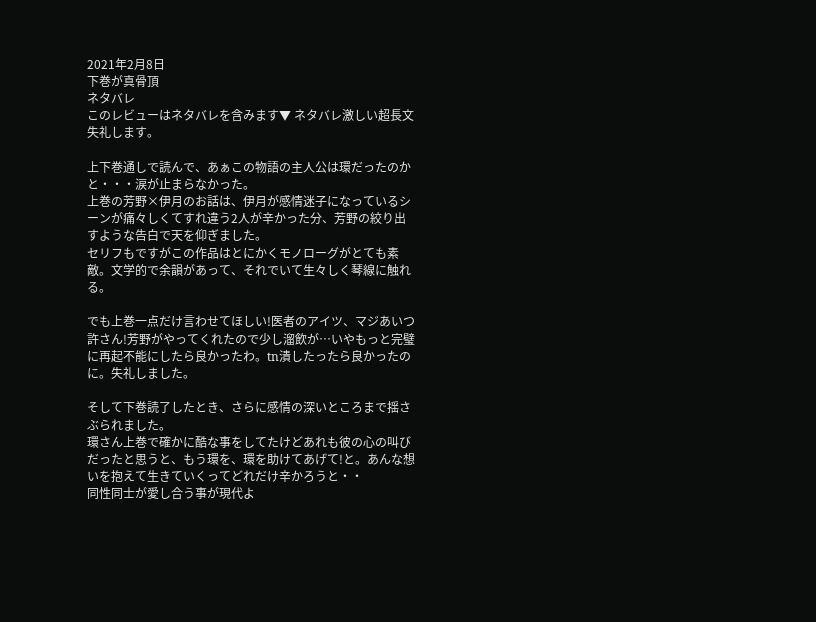2021年2月8日
下巻が真骨頂
ネタバレ
このレビューはネタバレを含みます▼ ネタバレ激しい超長文失礼します。

上下巻通しで読んで、あぁこの物語の主人公は環だったのかと・・・涙が止まらなかった。
上巻の芳野×伊月のお話は、伊月が感情迷子になっているシーンが痛々しくてすれ違う2人が辛かった分、芳野の絞り出すような告白で天を仰ぎました。
セリフもですがこの作品はとにかくモノローグがとても素敵。文学的で余韻があって、それでいて生々しく琴線に触れる。

でも上巻一点だけ言わせてほしい!医者のアイツ、マジあいつ許さん!芳野がやってくれたので少し溜飲が…いやもっと完璧に再起不能にしたら良かったわ。tn潰したったら良かったのに。失礼しました。

そして下巻読了したとき、さらに感情の深いところまで揺さぶられました。
環さん上巻で確かに酷な事をしてたけどあれも彼の心の叫びだったと思うと、もう環を、環を助けてあげて!と。あんな想いを抱えて生きていくってどれだけ辛かろうと・・
同性同士が愛し合う事が現代よ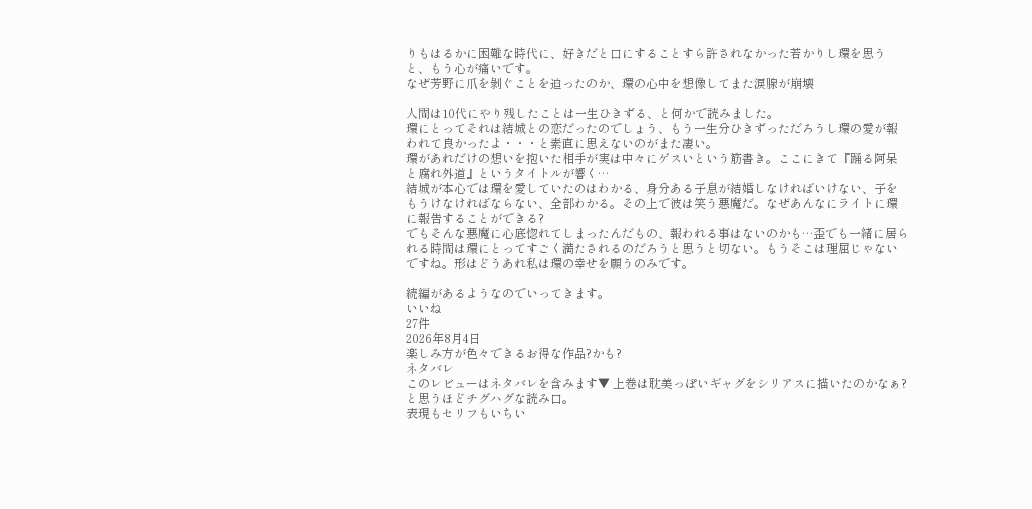りもはるかに困難な時代に、好きだと口にすることすら許されなかった若かりし環を思うと、もう心が痛いです。
なぜ芳野に爪を剝ぐことを迫ったのか、環の心中を想像してまた涙腺が崩壊

人間は10代にやり残したことは一生ひきずる、と何かで読みました。
環にとってそれは結城との恋だったのでしょう、もう一生分ひきずっただろうし環の愛が報われて良かったよ・・・と素直に思えないのがまた凄い。
環があれだけの想いを抱いた相手が実は中々にゲスいという筋書き。ここにきて『踊る阿呆と腐れ外道』というタイトルが響く…
結城が本心では環を愛していたのはわかる、身分ある子息が結婚しなければいけない、子をもうけなければならない、全部わかる。その上で彼は笑う悪魔だ。なぜあんなにライトに環に報告することができる?
でもそんな悪魔に心底惚れてしまったんだもの、報われる事はないのかも…歪でも一緒に居られる時間は環にとってすごく満たされるのだろうと思うと切ない。もうそこは理屈じゃないですね。形はどうあれ私は環の幸せを願うのみです。

続編があるようなのでいってきます。
いいね
27件
2026年8月4日
楽しみ方が色々できるお得な作品?かも?
ネタバレ
このレビューはネタバレを含みます▼ 上巻は耽美っぽいギャグをシリアスに描いたのかなぁ?と思うほどチグハグな読み口。
表現もセリフもいちい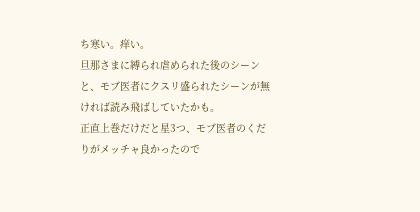ち寒い。痒い。
旦那さまに縛られ虐められた後のシーンと、モブ医者にクスリ盛られたシーンが無ければ読み飛ばしていたかも。
正直上巻だけだと星3つ、モブ医者のくだりがメッチャ良かったので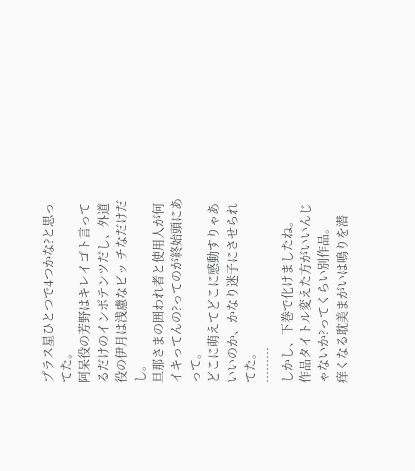プラス星ひとつで4つかな?と思ってた。
阿呆役の芳野はキレイゴト言ってるだけのインポテンツだし、外道役の伊月は浅慮なビッ チなだけだし。
旦那さまの囲われ者と使用人が何イキってんの?ってのが終始頭にあって。
どこに萌えてどこに感動すりゃあいいのか、かなり迷子にさせられてた。
………
しかし、下巻で化けましたね。
作品タイトル変えた方がいいんじゃないか?ってくらい別作品。
痒くなる耽美まがいは鳴りを潜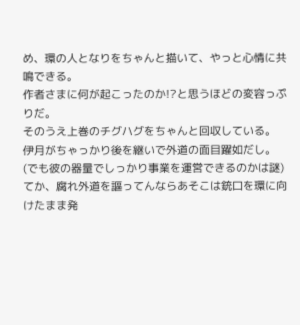め、環の人となりをちゃんと描いて、やっと心情に共鳴できる。
作者さまに何が起こったのか!?と思うほどの変容っぷりだ。
そのうえ上巻のチグハグをちゃんと回収している。
伊月がちゃっかり後を継いで外道の面目躍如だし。(でも彼の器量でしっかり事業を運営できるのかは謎)
てか、腐れ外道を謳ってんならあそこは銃口を環に向けたまま発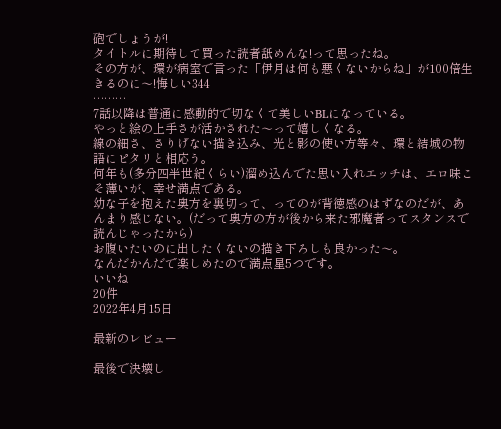砲でしょうが!
タイトルに期待して買った読者舐めんな!って思ったね。
その方が、環が病室で言った「伊月は何も悪くないからね」が100倍生きるのに〜!悔しい344
………
7話以降は普通に感動的で切なくて美しいBLになっている。
やっと絵の上手さが活かされた〜って嬉しくなる。
線の細さ、さりげない描き込み、光と影の使い方等々、環と結城の物語にピタリと相応う。
何年も(多分四半世紀くらい)溜め込んでた思い入れエッチは、エロ味こそ薄いが、幸せ満点である。
幼な子を抱えた奥方を裏切って、ってのが背徳感のはずなのだが、あんまり感じない。(だって奥方の方が後から来た邪魔者ってスタンスで読んじゃったから)
お腹いたいのに出したくないの描き下ろしも良かった〜。
なんだかんだで楽しめたので満点星5つです。
いいね
20件
2022年4月15日

最新のレビュー

最後で決壊し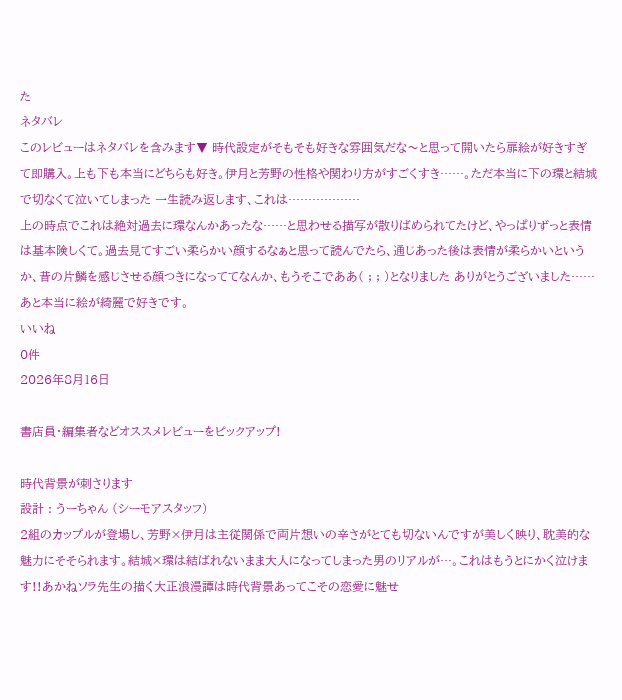た
ネタバレ
このレビューはネタバレを含みます▼ 時代設定がそもそも好きな雰囲気だな〜と思って開いたら扉絵が好きすぎて即購入。上も下も本当にどちらも好き。伊月と芳野の性格や関わり方がすごくすき……。ただ本当に下の環と結城で切なくて泣いてしまった 一生読み返します、これは………………
上の時点でこれは絶対過去に環なんかあったな……と思わせる描写が散りばめられてたけど、やっぱりずっと表情は基本険しくて。過去見てすごい柔らかい顔するなぁと思って読んでたら、通じあった後は表情が柔らかいというか、昔の片鱗を感じさせる顔つきになっててなんか、もうそこでああ( ; ; )となりました ありがとうございました……
あと本当に絵が綺麗で好きです。
いいね
0件
2026年8月16日

書店員・編集者などオススメレビューをピックアップ!

時代背景が刺さります
設計 : うーちゃん (シーモアスタッフ)
2組のカップルが登場し、芳野×伊月は主従関係で両片想いの辛さがとても切ないんですが美しく映り、耽美的な魅力にそそられます。結城×環は結ばれないまま大人になってしまった男のリアルが…。これはもうとにかく泣けます!!あかねソラ先生の描く大正浪漫譚は時代背景あってこその恋愛に魅せ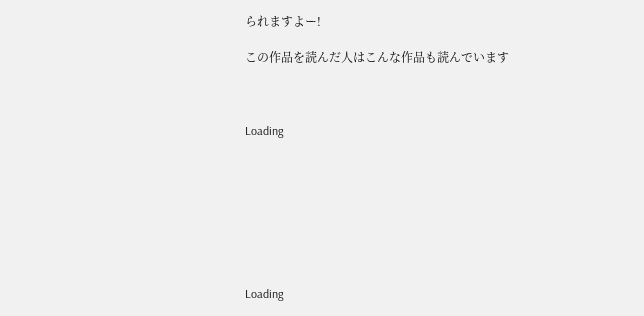られますよー!

この作品を読んだ人はこんな作品も読んでいます



Loading








Loading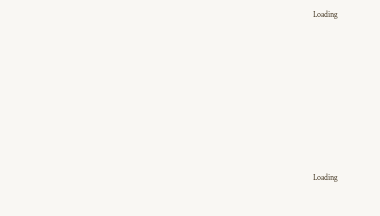Loading








Loading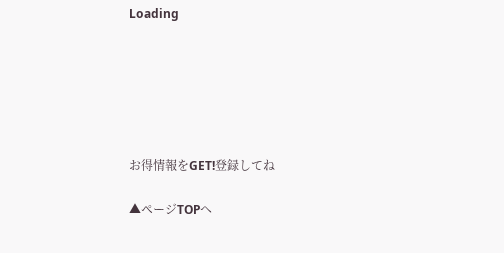Loading






お得情報をGET!登録してね

▲ページTOPへ